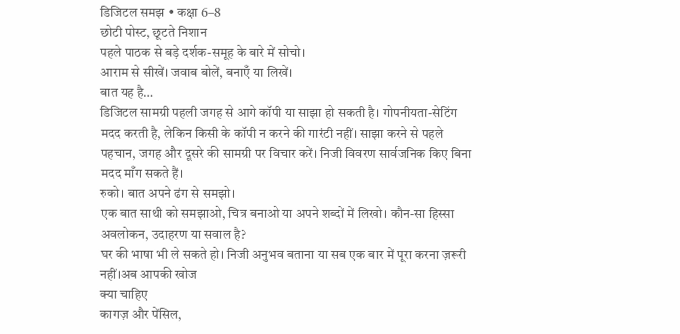डिजिटल समझ • कक्षा 6–8
छोटी पोस्ट, छूटते निशान
पहले पाठक से बड़े दर्शक-समूह के बारे में सोचो।
आराम से सीखें। जवाब बोलें, बनाएँ या लिखें।
बात यह है…
डिजिटल सामग्री पहली जगह से आगे कॉपी या साझा हो सकती है। गोपनीयता-सेटिंग मदद करती है, लेकिन किसी के कॉपी न करने की गारंटी नहीं। साझा करने से पहले पहचान, जगह और दूसरे की सामग्री पर विचार करें। निजी विवरण सार्वजनिक किए बिना मदद माँग सकते हैं।
रुको। बात अपने ढंग से समझो।
एक बात साथी को समझाओ, चित्र बनाओ या अपने शब्दों में लिखो। कौन-सा हिस्सा अवलोकन, उदाहरण या सवाल है?
घर की भाषा भी ले सकते हो। निजी अनुभव बताना या सब एक बार में पूरा करना ज़रूरी नहीं।अब आपकी खोज
क्या चाहिए
कागज़ और पेंसिल,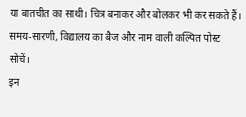या बातचीत का साथी। चित्र बनाकर और बोलकर भी कर सकते हैं।
समय-सारणी, विद्यालय का बैज और नाम वाली कल्पित पोस्ट सोचें।
इन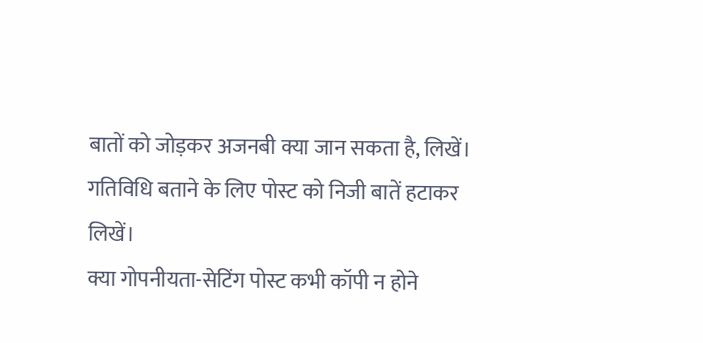बातों को जोड़कर अजनबी क्या जान सकता है, लिखें।
गतिविधि बताने के लिए पोस्ट को निजी बातें हटाकर लिखें।
क्या गोपनीयता-सेटिंग पोस्ट कभी कॉपी न होने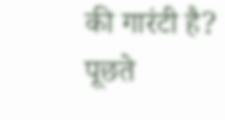की गारंटी है?
पूछते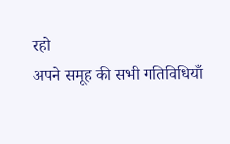रहो
अपने समूह की सभी गतिविधियाँ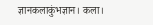ज्ञानकलाकुंभज्ञान। कला।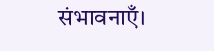संभावनाएँ।